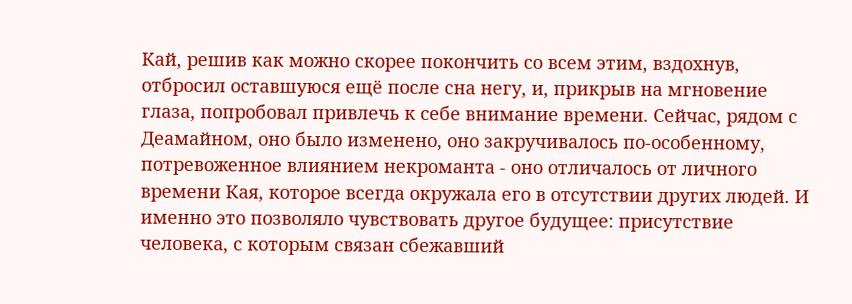Кай, решив как можно скорее покончить со всем этим, вздохнув, отбросил оставшуюся ещё после сна негу, и, прикрыв на мгновение глаза, попробовал привлечь к себе внимание времени. Сейчас, рядом с Деамайном, оно было изменено, оно закручивалось по-особенному, потревоженное влиянием некроманта - оно отличалось от личного времени Кая, которое всегда окружала его в отсутствии других людей. И именно это позволяло чувствовать другое будущее: присутствие человека, с которым связан сбежавший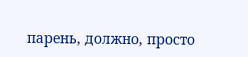парень, должно, просто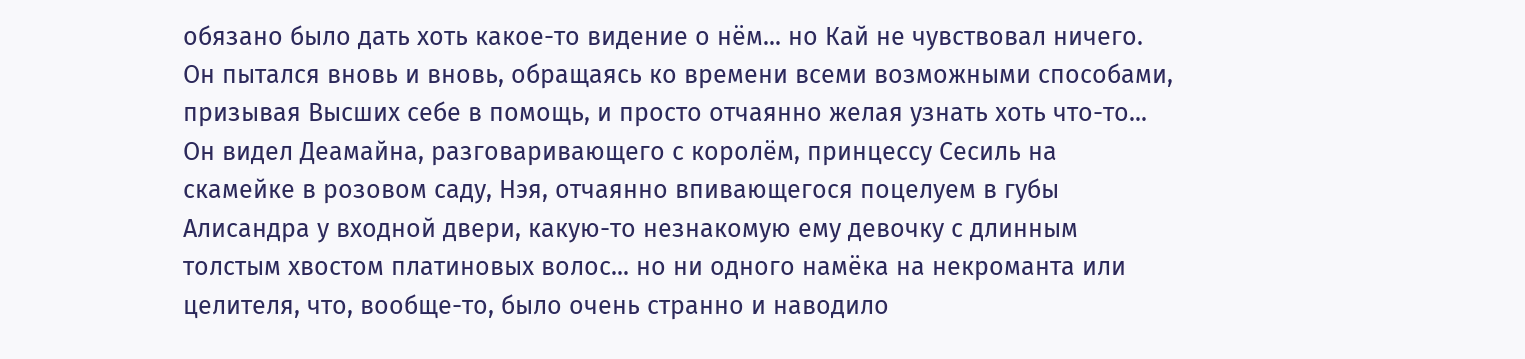обязано было дать хоть какое-то видение о нём... но Кай не чувствовал ничего. Он пытался вновь и вновь, обращаясь ко времени всеми возможными способами, призывая Высших себе в помощь, и просто отчаянно желая узнать хоть что-то...
Он видел Деамайна, разговаривающего с королём, принцессу Сесиль на скамейке в розовом саду, Нэя, отчаянно впивающегося поцелуем в губы Алисандра у входной двери, какую-то незнакомую ему девочку с длинным толстым хвостом платиновых волос... но ни одного намёка на некроманта или целителя, что, вообще-то, было очень странно и наводило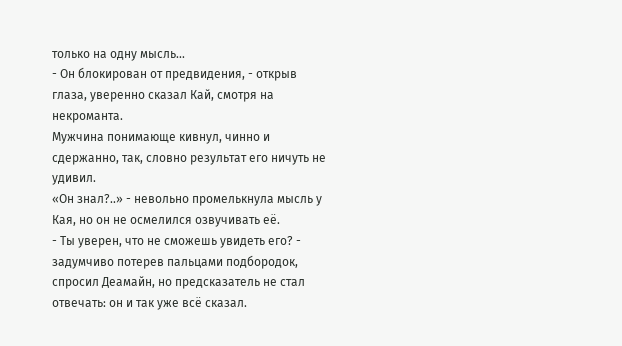только на одну мысль...
- Он блокирован от предвидения, - открыв глаза, уверенно сказал Кай, смотря на некроманта.
Мужчина понимающе кивнул, чинно и сдержанно, так, словно результат его ничуть не удивил.
«Он знал?..» - невольно промелькнула мысль у Кая, но он не осмелился озвучивать её.
- Ты уверен, что не сможешь увидеть его? - задумчиво потерев пальцами подбородок, спросил Деамайн, но предсказатель не стал отвечать: он и так уже всё сказал.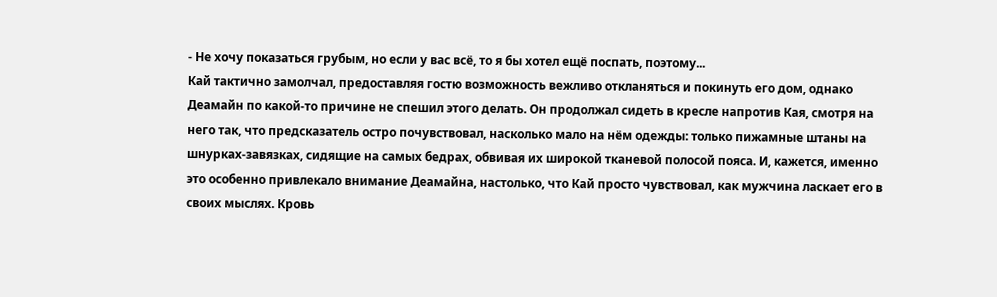- Не хочу показаться грубым, но если у вас всё, то я бы хотел ещё поспать, поэтому...
Кай тактично замолчал, предоставляя гостю возможность вежливо откланяться и покинуть его дом, однако Деамайн по какой-то причине не спешил этого делать. Он продолжал сидеть в кресле напротив Кая, смотря на него так, что предсказатель остро почувствовал, насколько мало на нём одежды: только пижамные штаны на шнурках-завязках, сидящие на самых бедрах, обвивая их широкой тканевой полосой пояса. И, кажется, именно это особенно привлекало внимание Деамайна, настолько, что Кай просто чувствовал, как мужчина ласкает его в своих мыслях. Кровь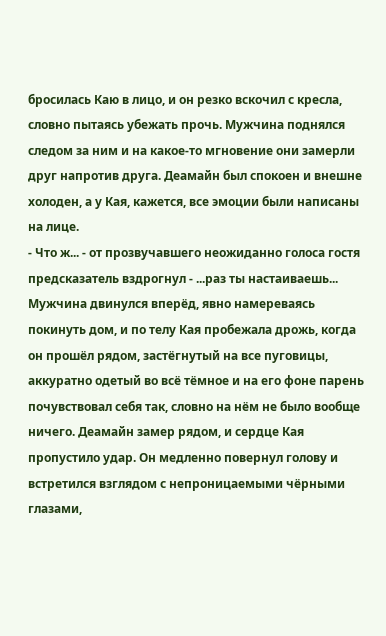бросилась Каю в лицо, и он резко вскочил с кресла, словно пытаясь убежать прочь. Мужчина поднялся следом за ним и на какое-то мгновение они замерли друг напротив друга. Деамайн был спокоен и внешне холоден, а у Кая, кажется, все эмоции были написаны на лице.
- Что ж... - от прозвучавшего неожиданно голоса гостя предсказатель вздрогнул - ...раз ты настаиваешь...
Мужчина двинулся вперёд, явно намереваясь покинуть дом, и по телу Кая пробежала дрожь, когда он прошёл рядом, застёгнутый на все пуговицы, аккуратно одетый во всё тёмное и на его фоне парень почувствовал себя так, словно на нём не было вообще ничего. Деамайн замер рядом, и сердце Кая пропустило удар. Он медленно повернул голову и встретился взглядом с непроницаемыми чёрными глазами,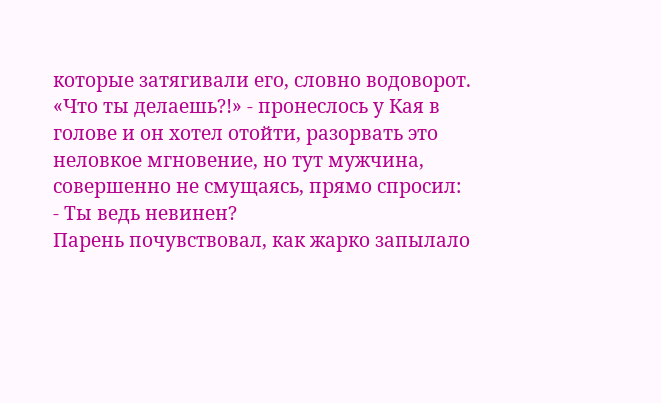которые затягивали его, словно водоворот.
«Что ты делаешь?!» - пронеслось у Кая в голове и он хотел отойти, разорвать это неловкое мгновение, но тут мужчина, совершенно не смущаясь, прямо спросил:
- Ты ведь невинен?
Парень почувствовал, как жарко запылало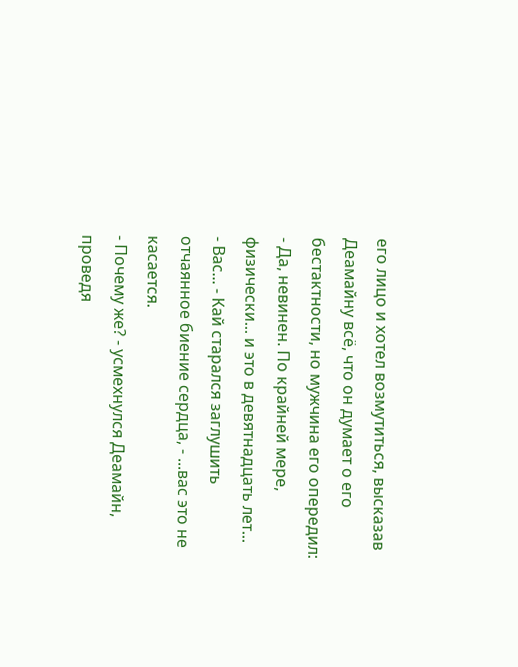его лицо и хотел возмутиться, высказав Деамайну всё, что он думает о его бестактности, но мужчина его опередил:
- Да, невинен. По крайней мере, физически... и это в девятнадцать лет...
- Вас... - Кай старался заглушить отчаянное биение сердца, - ...вас это не касается.
- Почему же? - усмехнулся Деамайн, проведя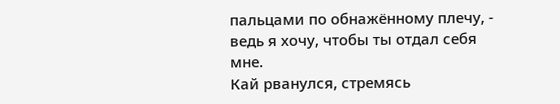пальцами по обнажённому плечу, - ведь я хочу, чтобы ты отдал себя мне.
Кай рванулся, стремясь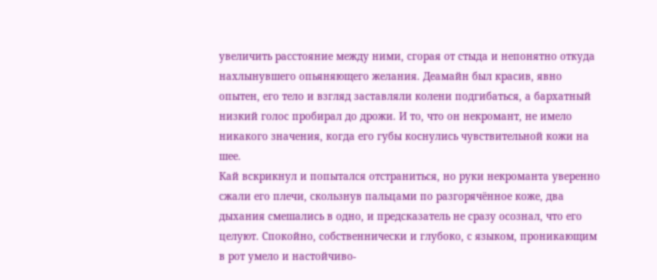увеличить расстояние между ними, сгорая от стыда и непонятно откуда нахлынувшего опьяняющего желания. Деамайн был красив, явно опытен, его тело и взгляд заставляли колени подгибаться, а бархатный низкий голос пробирал до дрожи. И то, что он некромант, не имело никакого значения, когда его губы коснулись чувствительной кожи на шее.
Кай вскрикнул и попытался отстраниться, но руки некроманта уверенно сжали его плечи, скользнув пальцами по разгорячённое коже, два дыхания смешались в одно, и предсказатель не сразу осознал, что его целуют. Спокойно, собственнически и глубоко, с языком, проникающим в рот умело и настойчиво-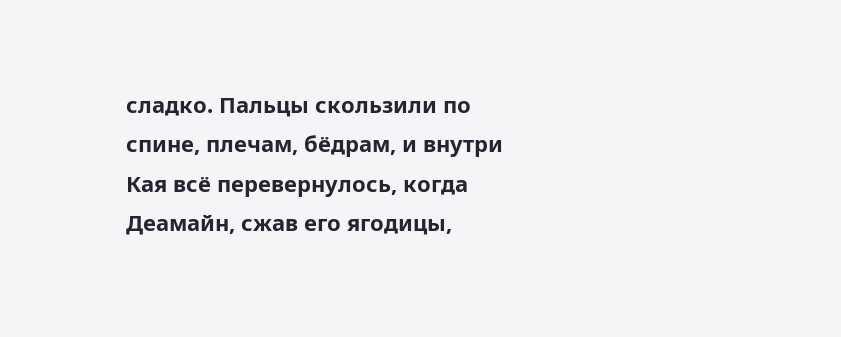сладко. Пальцы скользили по спине, плечам, бёдрам, и внутри Кая всё перевернулось, когда Деамайн, сжав его ягодицы,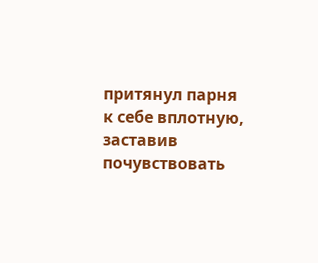притянул парня к себе вплотную, заставив почувствовать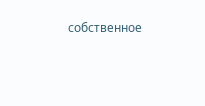собственное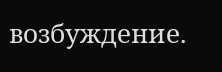возбуждение.